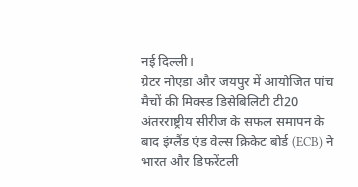नई दिल्ली।
ग्रेटर नोएडा और जयपुर में आयोजित पांच मैचों की मिक्स्ड डिसेबिलिटी टी20 अंतरराष्ट्रीय सीरीज के सफल समापन के बाद इंग्लैंड एंड वेल्स क्रिकेट बोर्ड (ECB) ने भारत और डिफरेंटली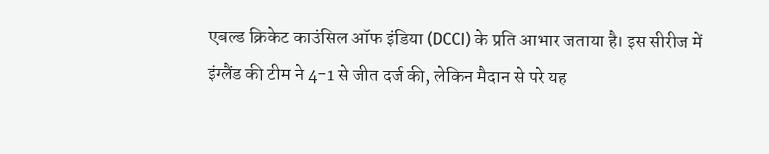एबल्ड क्रिकेट काउंसिल ऑफ इंडिया (DCCI) के प्रति आभार जताया है। इस सीरीज में इंग्लैंड की टीम ने 4-1 से जीत दर्ज की, लेकिन मैदान से परे यह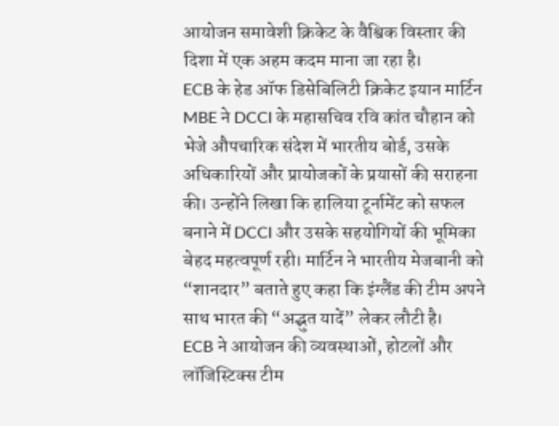आयोजन समावेशी क्रिकेट के वैश्विक विस्तार की दिशा में एक अहम कदम माना जा रहा है।
ECB के हेड ऑफ डिसेबिलिटी क्रिकेट इयान मार्टिन MBE ने DCCI के महासचिव रवि कांत चौहान को भेजे औपचारिक संदेश में भारतीय बोर्ड, उसके अधिकारियों और प्रायोजकों के प्रयासों की सराहना की। उन्होंने लिखा कि हालिया टूर्नामेंट को सफल बनाने में DCCI और उसके सहयोगियों की भूमिका बेहद महत्वपूर्ण रही। मार्टिन ने भारतीय मेजबानी को “शानदार” बताते हुए कहा कि इंग्लैंड की टीम अपने साथ भारत की “अद्भुत यादें” लेकर लौटी है।
ECB ने आयोजन की व्यवस्थाओं, होटलों और लॉजिस्टिक्स टीम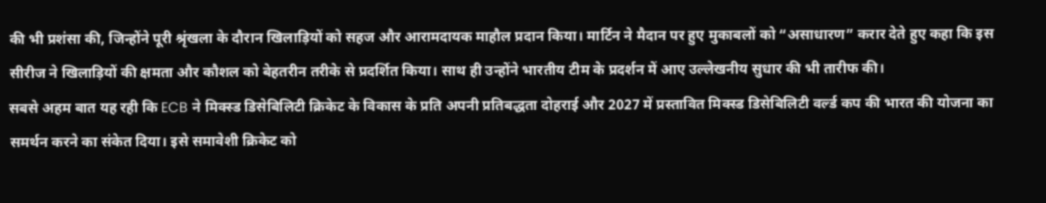की भी प्रशंसा की, जिन्होंने पूरी श्रृंखला के दौरान खिलाड़ियों को सहज और आरामदायक माहौल प्रदान किया। मार्टिन ने मैदान पर हुए मुकाबलों को “असाधारण” करार देते हुए कहा कि इस सीरीज ने खिलाड़ियों की क्षमता और कौशल को बेहतरीन तरीके से प्रदर्शित किया। साथ ही उन्होंने भारतीय टीम के प्रदर्शन में आए उल्लेखनीय सुधार की भी तारीफ की।
सबसे अहम बात यह रही कि ECB ने मिक्स्ड डिसेबिलिटी क्रिकेट के विकास के प्रति अपनी प्रतिबद्धता दोहराई और 2027 में प्रस्तावित मिक्स्ड डिसेबिलिटी वर्ल्ड कप की भारत की योजना का समर्थन करने का संकेत दिया। इसे समावेशी क्रिकेट को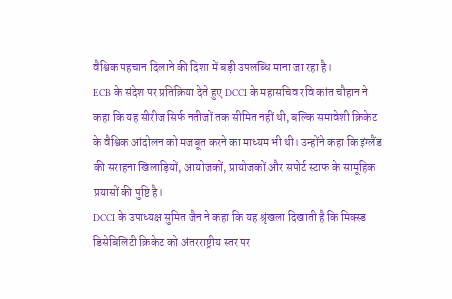वैश्विक पहचान दिलाने की दिशा में बड़ी उपलब्धि माना जा रहा है।
ECB के संदेश पर प्रतिक्रिया देते हुए DCCI के महासचिव रवि कांत चौहान ने कहा कि यह सीरीज सिर्फ नतीजों तक सीमित नहीं थी, बल्कि समावेशी क्रिकेट के वैश्विक आंदोलन को मजबूत करने का माध्यम भी थी। उन्होंने कहा कि इंग्लैंड की सराहना खिलाड़ियों, आयोजकों, प्रायोजकों और सपोर्ट स्टाफ के सामूहिक प्रयासों की पुष्टि है।
DCCI के उपाध्यक्ष सुमित जैन ने कहा कि यह श्रृंखला दिखाती है कि मिक्स्ड डिसेबिलिटी क्रिकेट को अंतरराष्ट्रीय स्तर पर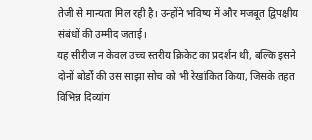तेजी से मान्यता मिल रही है। उन्होंने भविष्य में और मजबूत द्विपक्षीय संबंधों की उम्मीद जताई।
यह सीरीज न केवल उच्च स्तरीय क्रिकेट का प्रदर्शन थी, बल्कि इसने दोनों बोर्डों की उस साझा सोच को भी रेखांकित किया, जिसके तहत विभिन्न दिव्यांग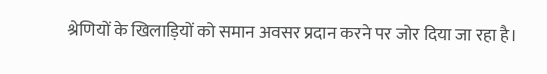श्रेणियों के खिलाड़ियों को समान अवसर प्रदान करने पर जोर दिया जा रहा है।